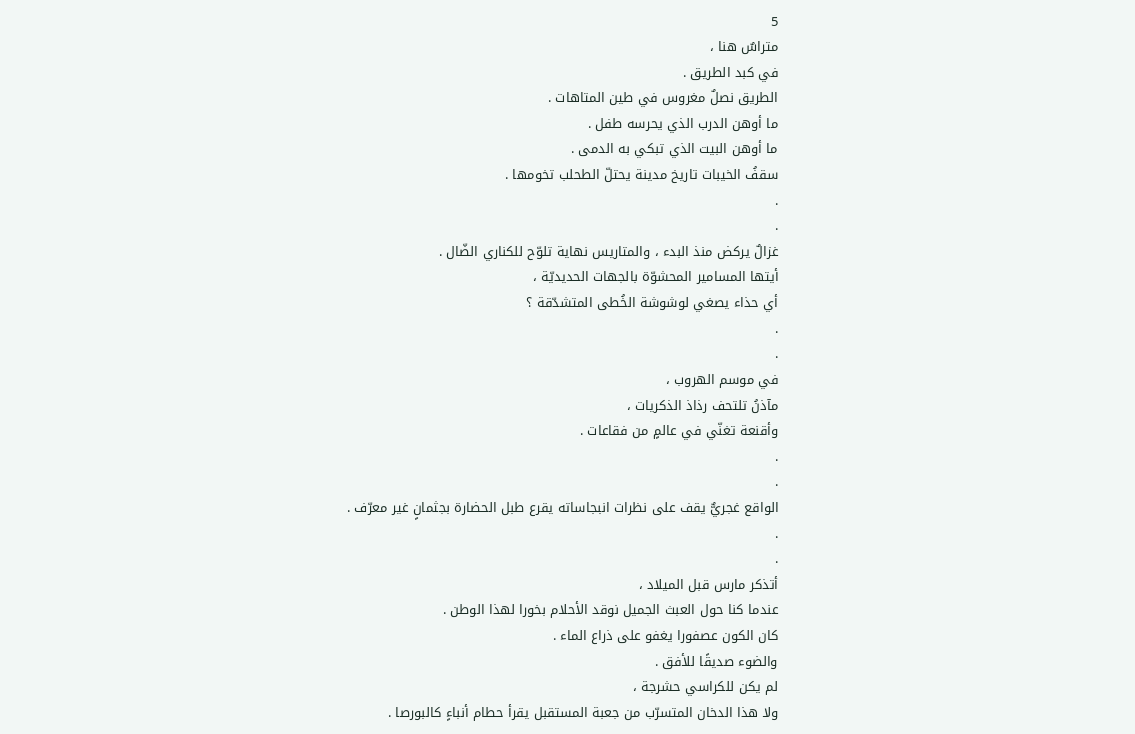5
متراسٌ هنا ،
في كبد الطريق .
الطريق نصلٌ مغروس في طين المتاهات .
ما أوهن الدرب الذي يحرسه طفل .
ما أوهن البيت الذي تبكي به الدمى .
سقفُ الخيبات تاريخ مدينة يحتلّ الطحلب تخومها .
.
.
غزالٌ يركض منذ البدء ، والمتاريس نهاية تلوّح للكناري الضّال .
أيتها المسامير المحشوّة بالجهات الحديديّة ،
أي حذاء يصغي لوشوشة الخُطى المتشدّقة ؟
.
.
في موسم الهروب ،
مآذنُ تلتحف رذاذ الذكريات ،
وأقنعة تغنّي في عالمٍ من فقاعات .
.
.
الواقع غجريٌّ يقف على نظرات انبجاساته يقرع طبل الحضارة بجثمانٍ غير معرّف .
.
.
أتذكر مارس قبل الميلاد ،
عندما كنا حول العبث الجميل نوقد الأحلام بخورا لهذا الوطن .
كان الكون عصفورا يغفو على ذراع الماء .
والضوء صديقًا للأفق .
لم يكن للكراسي حشرجة ،
ولا هذا الدخان المتسرّب من جعبة المستقبل يقرأ حطام أنباءٍ كالبورصا .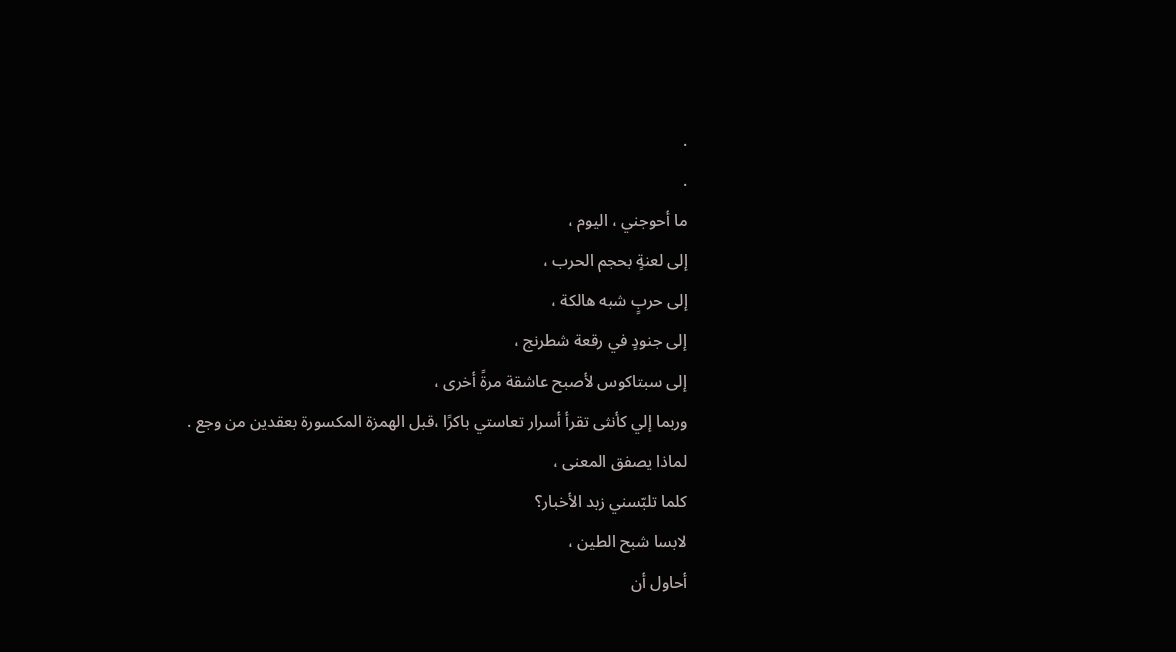.
.
ما أحوجني ، اليوم ،
إلى لعنةٍ بحجم الحرب ،
إلى حربٍ شبه هالكة ،
إلى جنودٍ في رقعة شطرنج ،
إلى سبتاكوس لأصبح عاشقة مرةً أخرى ،
وربما إلي كأنثى تقرأ أسرار تعاستي باكرًا ،قبل الهمزة المكسورة بعقدين من وجع .
لماذا يصفق المعنى ،
كلما تلبّسني زبد الأخبار؟
لابسا شبح الطين ،
أحاول أن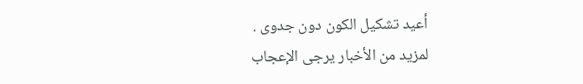أعيد تشكيل الكون دون جدوى .
لمزيد من الأخبار يرجى الإعجاب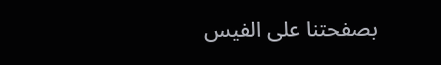بصفحتنا على الفيس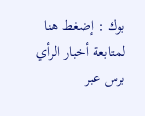بوك : إضغط هنا
لمتابعة أخبار الرأي برس عبر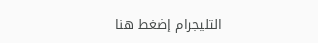التليجرام إضغط هنا